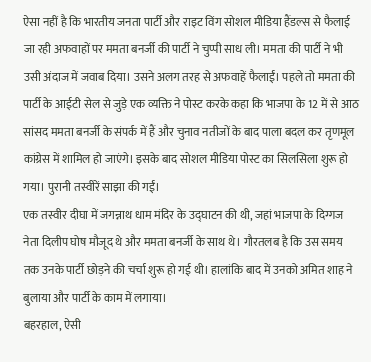ऐसा नहीं है कि भारतीय जनता पार्टी और राइट विंग सोशल मीडिया हैंडल्स से फैलाई जा रही अफवाहों पर ममता बनर्जी की पार्टी ने चुप्पी साध ली। ममता की पार्टी ने भी उसी अंदाज में जवाब दिया। उसने अलग तरह से अफवाहें फैलाईं। पहले तो ममता की पार्टी के आईटी सेल से जुड़े एक व्यक्ति ने पोस्ट करके कहा कि भाजपा के 12 में से आठ सांसद ममता बनर्जी के संपर्क में हैं और चुनाव नतीजों के बाद पाला बदल कर तृणमूल कांग्रेस में शामिल हो जाएंगे। इसके बाद सोशल मीडिया पोस्ट का सिलसिला शुरू हो गया। पुरानी तस्वीरें साझा की गईं।
एक तस्वीर दीघा में जगन्नाथ धाम मंदिर के उद्घाटन की थी, जहां भाजपा के दिग्गज नेता दिलीप घोष मौजूद थे और ममता बनर्जी के साथ थे। गौरतलब है कि उस समय तक उनके पार्टी छोड़ने की चर्चा शुरू हो गई थी। हालांकि बाद में उनको अमित शाह ने बुलाया और पार्टी के काम में लगाया।
बहरहाल, ऐसी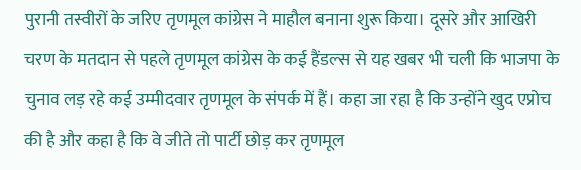पुरानी तस्वीरों के जरिए तृणमूल कांग्रेस ने माहौल बनाना शुरू किया। दूसरे और आखिरी चरण के मतदान से पहले तृणमूल कांग्रेस के कई हैंडल्स से यह खबर भी चली कि भाजपा के चुनाव लड़ रहे कई उम्मीदवार तृणमूल के संपर्क में हैं। कहा जा रहा है कि उन्होंने खुद एप्रोच की है और कहा है कि वे जीते तो पार्टी छोड़ कर तृणमूल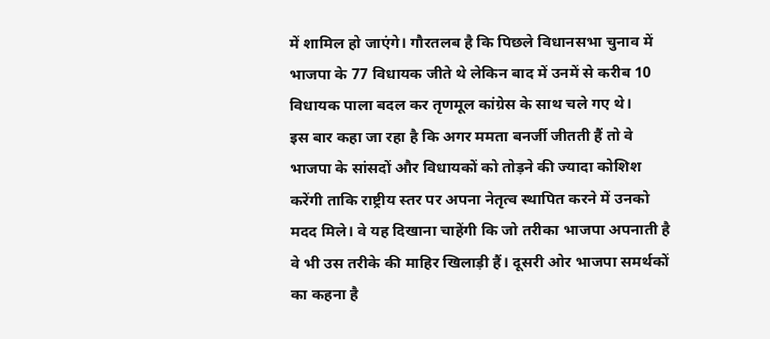में शामिल हो जाएंगे। गौरतलब है कि पिछले विधानसभा चुनाव में भाजपा के 77 विधायक जीते थे लेकिन बाद में उनमें से करीब 10 विधायक पाला बदल कर तृणमूल कांग्रेस के साथ चले गए थे।
इस बार कहा जा रहा है कि अगर ममता बनर्जी जीतती हैं तो वे भाजपा के सांसदों और विधायकों को तोड़ने की ज्यादा कोशिश करेंगी ताकि राष्ट्रीय स्तर पर अपना नेतृत्व स्थापित करने में उनको मदद मिले। वे यह दिखाना चाहेंगी कि जो तरीका भाजपा अपनाती है वे भी उस तरीके की माहिर खिलाड़ी हैं। दूसरी ओर भाजपा समर्थकों का कहना है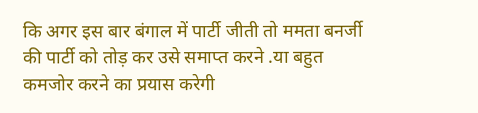कि अगर इस बार बंगाल में पार्टी जीती तो ममता बनर्जी की पार्टी को तोड़ कर उसे समाप्त करने .या बहुत कमजोर करने का प्रयास करेगी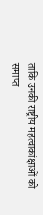ताकि उनकी राष्ट्रीय महत्वाकांक्षाओं को समाप्त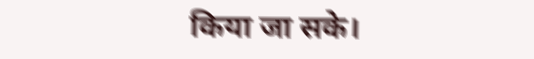किया जा सके।